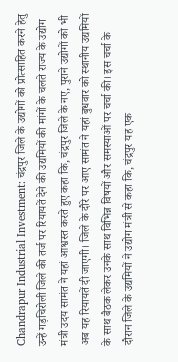Chandrapur Industrial Investment: चंद्रपुर जिले के उद्योगों को प्रोत्साहित करने हेतु उन्हें गड़चिरोली जिले की तर्ज पर रियायतें देने की उद्यमियों की मांगों के चलते राज्य के उद्योग मंत्री उदय सामंत ने यहां आश्वस्त करते हुए कहा कि, चंद्रपुर जिले के नए, पुराने उद्योगों को भी अब यह रियायतें दी जाएगी। जिले के दौरे पर आए सामंत ने यहां बुधवार को स्थानीय उद्यमियों के साथ बैठक लेकर उनके साथ विभिन्न विषयों और समस्याओं पर चर्चा की। इस चर्चा के दौरान जिले के उद्यमियों ने उद्योग मंत्री से कहा कि, चंद्रपुर यह एक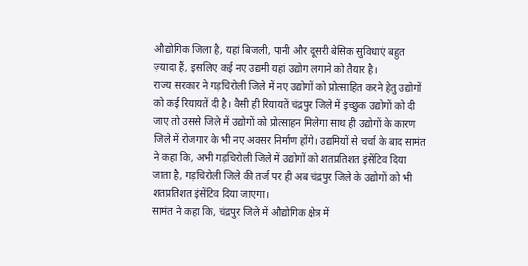औद्योगिक जिला है, यहां बिजली, पानी और दूसरी बेसिक सुविधाएं बहुत ज़्यादा हैं, इसलिए कई नए उद्यमी यहां उद्योग लगाने को तैयार है।
राज्य सरकार ने गड़चिरोली जिले में नए उद्योगों को प्रोत्साहित करने हेतु उद्योगों को कई रियायतें दी है। वैसी ही रियायतें चंद्रपुर जिले में इच्छुक उद्योगों को दी जाए तो उससे जिले में उद्योगों को प्रोत्साहन मिलेगा साथ ही उद्योगों के कारण जिले में रोजगार के भी नए अवसर निर्माण होंगे। उद्यमियों से चर्चा के बाद सामंत ने कहा कि, अभी गड़चिरोली जिले में उद्योगों को शतप्रतिशत इंसेंटिव दिया जाता है, गड़चिरोली जिले की तर्ज पर ही अब चंद्रपुर जिले के उद्योगों को भी शतप्रतिशत इंसेंटिव दिया जाएगा।
सामंत ने कहा कि, चंद्रपुर जिले में औद्योगिक क्षेत्र में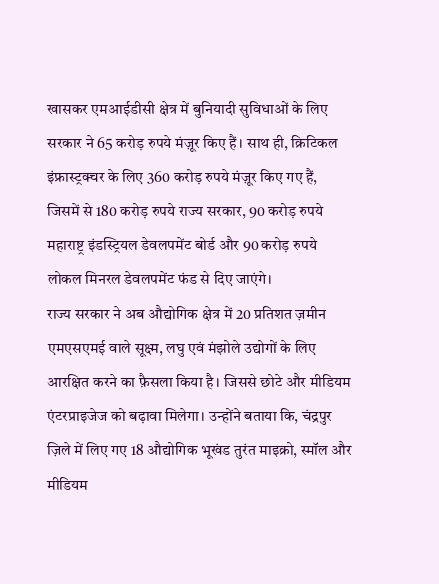खासकर एमआईडीसी क्षेत्र में बुनियादी सुविधाओं के लिए सरकार ने 65 करोड़ रुपये मंज़ूर किए हैं। साथ ही, क्रिटिकल इंफ्रास्ट्रक्चर के लिए 360 करोड़ रुपये मंज़ूर किए गए हैं, जिसमें से 180 करोड़ रुपये राज्य सरकार, 90 करोड़ रुपये महाराष्ट्र इंडस्ट्रियल डेवलपमेंट बोर्ड और 90 करोड़ रुपये लोकल मिनरल डेवलपमेंट फंड से दिए जाएंगे।
राज्य सरकार ने अब औद्योगिक क्षेत्र में 20 प्रतिशत ज़मीन एमएसएमई वाले सूक्ष्म, लघु एवं मंझोले उद्योगों के लिए आरक्षित करने का फ़ैसला किया है। जिससे छोटे और मीडियम एंटरप्राइजेज को बढ़ावा मिलेगा। उन्होंने बताया कि, चंद्रपुर ज़िले में लिए गए 18 औद्योगिक भूखंड तुरंत माइक्रो, स्मॉल और मीडियम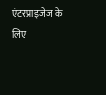एंटरप्राइजेज के लिए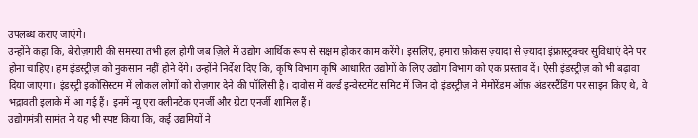उपलब्ध कराए जाएंगे।
उन्होंने कहा कि, बेरोज़गारी की समस्या तभी हल होगी जब ज़िले में उद्योग आर्थिक रूप से सक्षम होकर काम करेंगे। इसलिए, हमारा फ़ोकस ज़्यादा से ज़्यादा इंफ्रास्ट्रक्चर सुविधाएं देने पर होना चाहिए। हम इंडस्ट्रीज़ को नुकसान नहीं होने देंगे। उन्होंने निर्देश दिए कि, कृषि विभाग कृषि आधारित उद्योगों के लिए उद्योग विभाग को एक प्रस्ताव दें। ऐसी इंडस्ट्रीज़ को भी बढ़ावा दिया जाएगा। इंडस्ट्री इकोसिस्टम में लोकल लोगों को रोज़गार देने की पॉलिसी है। दावोस में वर्ल्ड इन्वेस्टमेंट समिट में जिन दो इंडस्ट्रीज़ ने मेमोरेंडम ऑफ़ अंडरस्टैंडिंग पर साइन किए थे, वे भद्रावती इलाके में आ गई हैं। इनमें न्यू एरा क्लीनटेक एनर्जी और ग्रेटा एनर्जी शामिल हैं।
उद्योगमंत्री सामंत ने यह भी स्पष्ट किया कि, कई उद्यमियों ने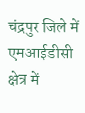चंद्रपुर जिले में एमआईडीसी क्षेत्र में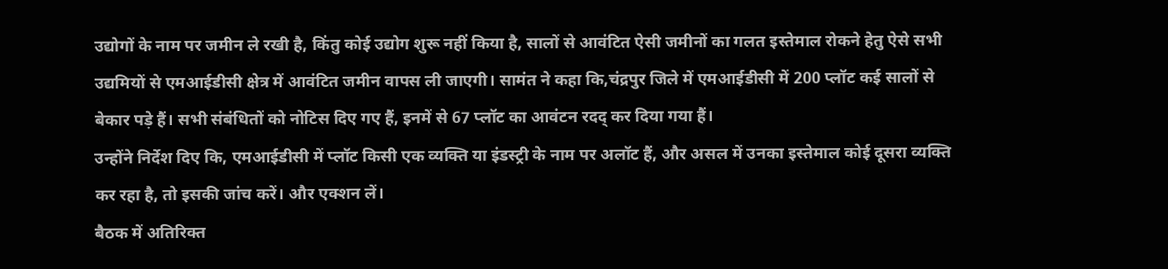उद्योगों के नाम पर जमीन ले रखी है, किंतु कोई उद्योग शुरू नहीं किया है, सालों से आवंटित ऐसी जमीनों का गलत इस्तेमाल रोकने हेतु ऐसे सभी उद्यमियों से एमआईडीसी क्षेत्र में आवंटित जमीन वापस ली जाएगी। सामंत ने कहा कि,चंद्रपुर जिले में एमआईडीसी में 200 प्लॉट कई सालों से बेकार पड़े हैं। सभी संबंधितों को नोटिस दिए गए हैं, इनमें से 67 प्लॉट का आवंटन रदद् कर दिया गया हैं।
उन्होंने निर्देश दिए कि, एमआईडीसी में प्लॉट किसी एक व्यक्ति या इंडस्ट्री के नाम पर अलॉट हैं, और असल में उनका इस्तेमाल कोई दूसरा व्यक्ति कर रहा है, तो इसकी जांच करें। और एक्शन लें।
बैठक में अतिरिक्त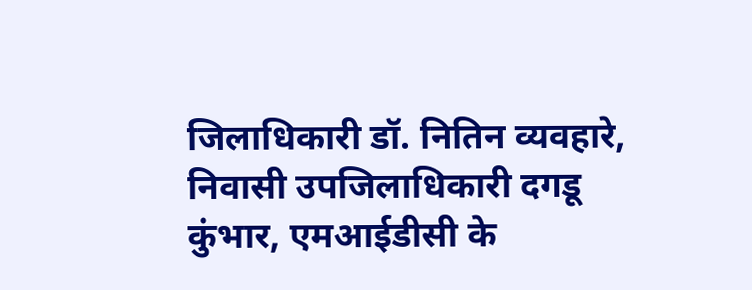जिलाधिकारी डॉ. नितिन व्यवहारे, निवासी उपजिलाधिकारी दगडू कुंभार, एमआईडीसी के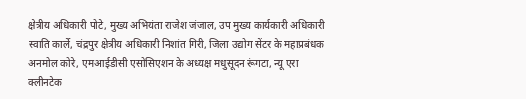क्षेत्रीय अधिकारी पोटे, मुख्य अभियंता राजेश जंजाल, उप मुख्य कार्यकारी अधिकारी स्वाति कार्ले, चंद्रपुर क्षेत्रीय अधिकारी निशांत गिरी, जिला उद्योग सेंटर के महाप्रबंधक अनमोल कोरे, एमआईडीसी एसोसिएशन के अध्यक्ष मधुसूदन रूंगटा, न्यू एरा क्लीनटेक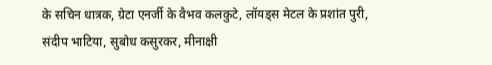के सचिन धात्रक, ग्रेटा एनर्जी के वैभव कलकुटे, लॉयड्स मेटल के प्रशांत पुरी, संदीप भाटिया, सुबोध कसुरकर, मीनाक्षी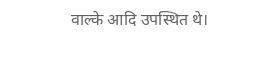वाल्के आदि उपस्थित थे।